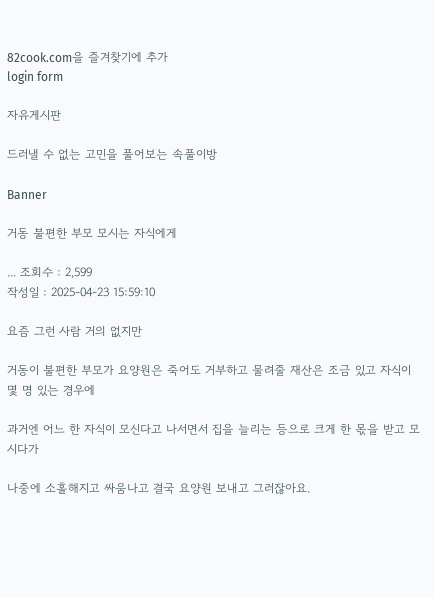82cook.com을 즐겨찾기에 추가
login form

자유게시판

드러낼 수 없는 고민을 풀어보는 속풀이방

Banner

거동 불편한 부모 모시는 자식에게

... 조회수 : 2,599
작성일 : 2025-04-23 15:59:10

요즘 그런 사람 거의 없지만

거동이 불편한 부모가 요양원은 죽어도 거부하고 물려줄 재산은 조금 있고 자식이 몇 명 있는 경우에

과거엔 어느 한 자식이 모신다고 나서면서 집을 늘리는 등으로 크게 한 몫을 받고 모시다가

나중에 소홀해지고 싸움나고 결국 요양원 보내고 그러잖아요.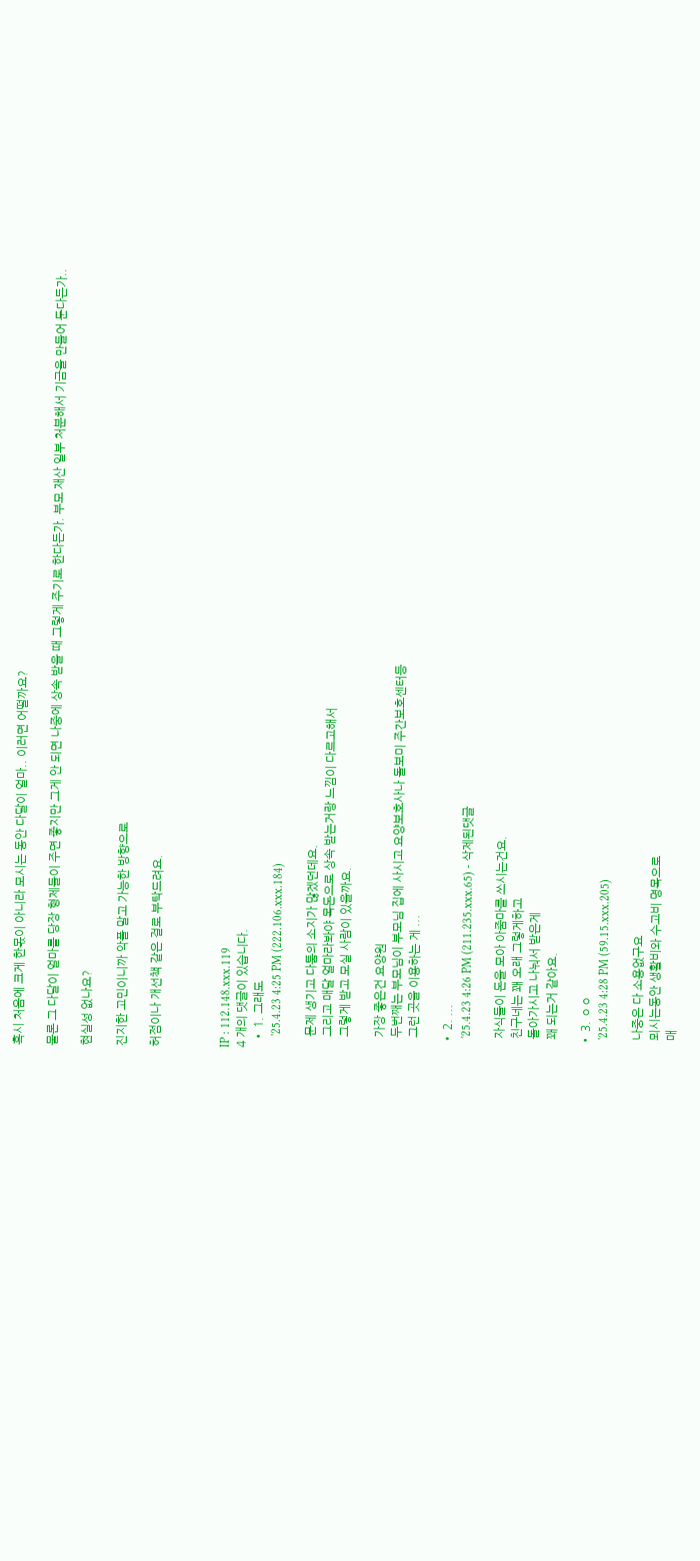혹시 처음에 크게 한몫이 아니라 모시는 동안 다달이 얼마.. 이러면 어떨까요?

물론 그 다달이 얼마를 당장 형제들이 주면 좋지만 그게 안 되면 나중에 상속 받을 때 그렇게 주기로 한다든가. 부모 재산 일부 처분해서 기금을 만들어 둔다든가..

현실성 없나요?

진지한 고민이니까 악플 말고 가능한 방향으로

허점이나 개선책 같은 걸로 부탁드려요.



IP : 112.148.xxx.119
4 개의 댓글이 있습니다.
  • 1. 그래도
    '25.4.23 4:25 PM (222.106.xxx.184)

    문제 생기고 다툼의 소지가 많겠던데요.
    그리고 매달 얼마라봐야 목돈으로 상속 받는거랑 느낌이 다르고해서
    그렇게 받고 모실 사람이 있을까요.

    가장 좋은건 요양원
    두번째는 부모님이 부모님 집에 사시고 요양보호사나 돌보미 주간보호센터등
    그런 곳을 이용하는 게 ...

  • 2. ...
    '25.4.23 4:26 PM (211.235.xxx.65) - 삭제된댓글

    자식들이 돈을 모아 아줌마를 쓰시는건요.
    친구네는 꽤 오래 그렇게하고
    돌아가시고 나눠서 받은게
    꽤 되는거 같아요.

  • 3. ㅇㅇ
    '25.4.23 4:28 PM (59.15.xxx.205)

    나중은 다 소용없구요
    뫼시는동안 생활비와 수고비 명목으로
    매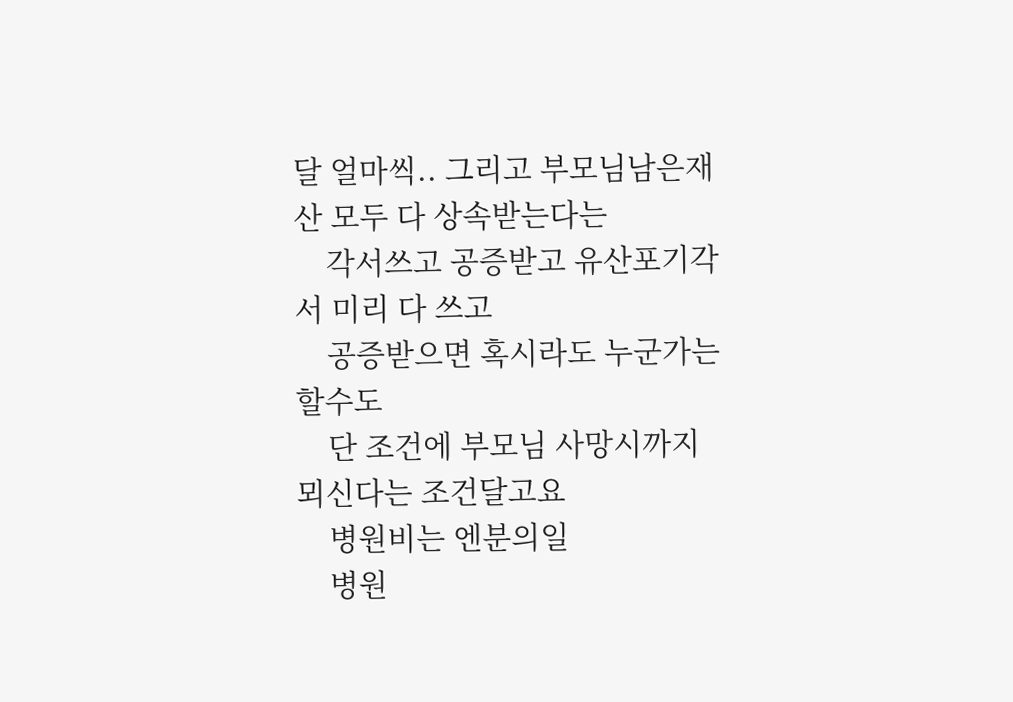달 얼마씩.. 그리고 부모님남은재산 모두 다 상속받는다는
    각서쓰고 공증받고 유산포기각서 미리 다 쓰고
    공증받으면 혹시라도 누군가는 할수도
    단 조건에 부모님 사망시까지 뫼신다는 조건달고요
    병원비는 엔분의일
    병원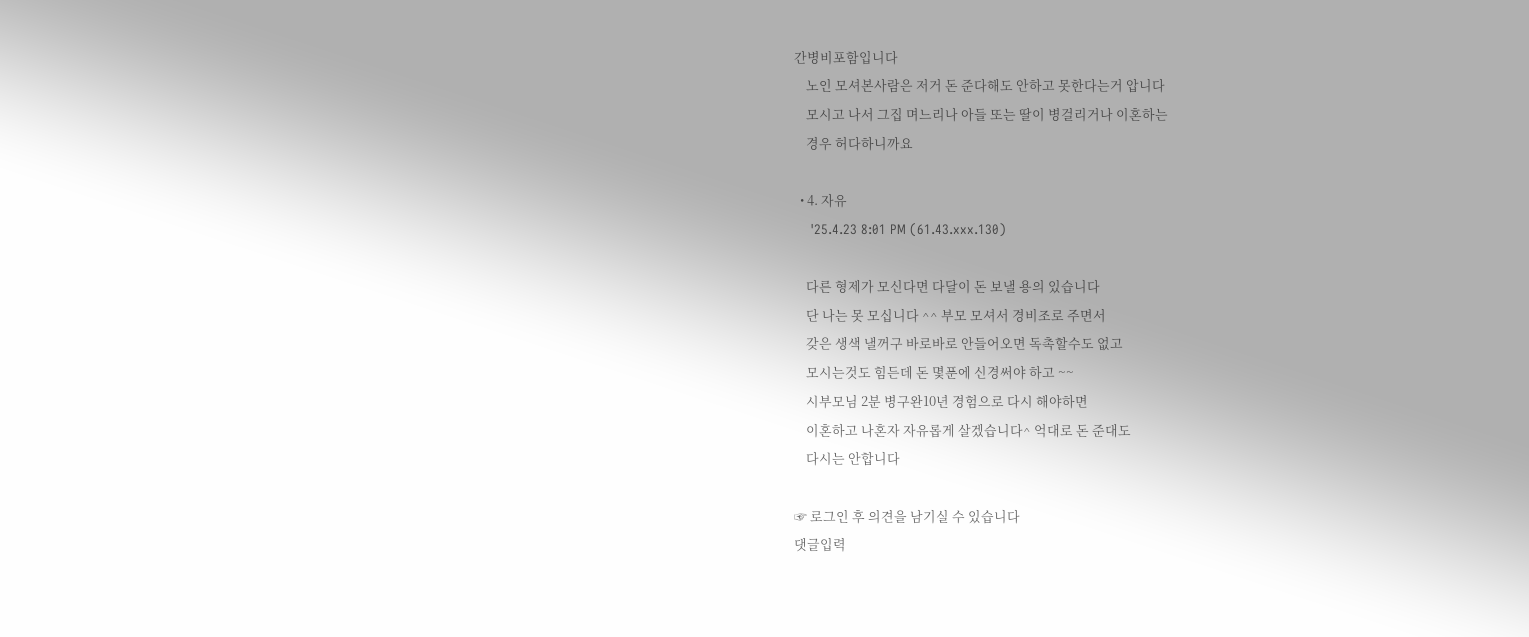간병비포함입니다
    노인 모셔본사람은 저거 돈 준다해도 안하고 못한다는거 압니다
    모시고 나서 그집 며느리나 아들 또는 딸이 병걸리거나 이혼하는
    경우 허다하니까요

  • 4. 자유
    '25.4.23 8:01 PM (61.43.xxx.130)

    다른 형제가 모신다면 다달이 돈 보낼 용의 있습니다
    단 나는 못 모십니다 ^^ 부모 모셔서 경비조로 주면서
    갖은 생색 낼꺼구 바로바로 안들어오면 독촉할수도 없고
    모시는것도 힘든데 돈 몇푼에 신경써야 하고 ~~
    시부모님 2분 병구완10년 경험으로 다시 해야하면
    이혼하고 나혼자 자유롭게 살겠습니다^ 억대로 돈 준대도
    다시는 안합니다

☞ 로그인 후 의견을 남기실 수 있습니다
댓글입력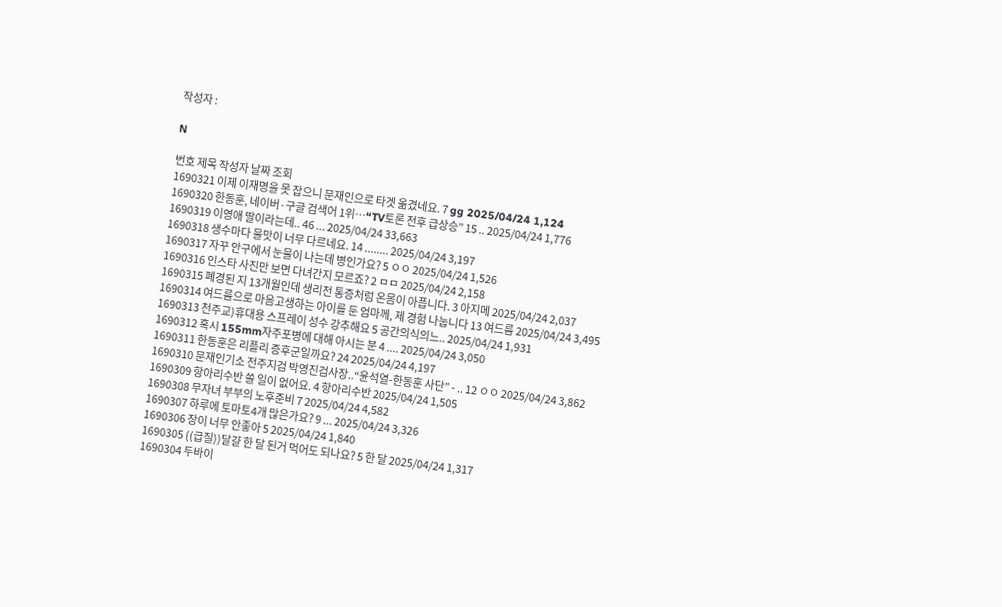작성자 :

N

번호 제목 작성자 날짜 조회
1690321 이제 이재명을 못 잡으니 문재인으로 타겟 옮겼네요. 7 gg 2025/04/24 1,124
1690320 한동훈, 네이버·구글 검색어 1위…“TV토론 전후 급상승” 15 .. 2025/04/24 1,776
1690319 이영애 딸이라는데.. 46 ... 2025/04/24 33,663
1690318 생수마다 물맛이 너무 다르네요. 14 ........ 2025/04/24 3,197
1690317 자꾸 안구에서 눈물이 나는데 병인가요? 5 ㅇㅇ 2025/04/24 1,526
1690316 인스타 사진만 보면 다녀간지 모르죠? 2 ㅁㅁ 2025/04/24 2,158
1690315 폐경된 지 13개월인데 생리전 통증처럼 온몸이 아픕니다. 3 아지메 2025/04/24 2,037
1690314 여드름으로 마음고생하는 아이를 둔 엄마께, 제 경험 나눕니다 13 여드름 2025/04/24 3,495
1690313 천주교)휴대용 스프레이 성수 강추해요 5 공간의식의느.. 2025/04/24 1,931
1690312 혹시 155mm자주포병에 대해 아시는 분 4 .... 2025/04/24 3,050
1690311 한동훈은 리플리 증후군일까요? 24 2025/04/24 4,197
1690310 문재인기소 전주지검 박영진검사장..“윤석열-한동훈 사단” - .. 12 ㅇㅇ 2025/04/24 3,862
1690309 항아리수반 쓸 일이 없어요. 4 항아리수반 2025/04/24 1,505
1690308 무자녀 부부의 노후준비 7 2025/04/24 4,582
1690307 하루에 토마토4개 많은가요? 9 ... 2025/04/24 3,326
1690306 장이 너무 안좋아 5 2025/04/24 1,840
1690305 ((급질))달걀 한 달 된거 먹어도 되나요? 5 한 달 2025/04/24 1,317
1690304 두바이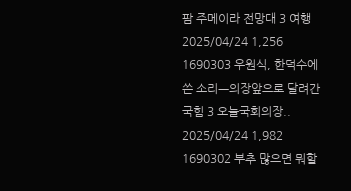팜 주메이라 전망대 3 여행 2025/04/24 1,256
1690303 우원식, 한덕수에 쓴 소리ㅡ의장앞으로 달려간 국힘 3 오늘국회의장.. 2025/04/24 1,982
1690302 부추 많으면 뭐할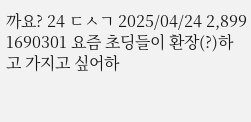까요? 24 ㄷㅅㄱ 2025/04/24 2,899
1690301 요즘 초딩들이 환장(?)하고 가지고 싶어하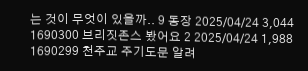는 것이 무엇이 있을까.. 9 동장 2025/04/24 3,044
1690300 브리짓존스 봤어요 2 2025/04/24 1,988
1690299 천주교 주기도문 알려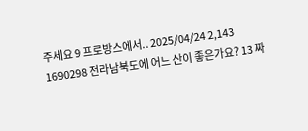주세요 9 프로방스에서.. 2025/04/24 2,143
1690298 전라남북도에 어느 산이 좋은가요? 13 짜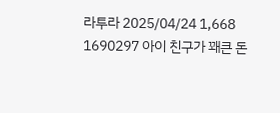라투라 2025/04/24 1,668
1690297 아이 친구가 꽤큰 돈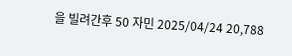을 빌려간후 50 자민 2025/04/24 20,788